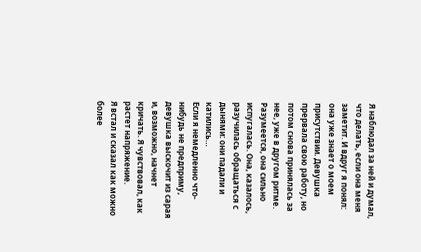Я наблюдал за ней и думал, что делать, если она меня заметит. И вдруг я понял: она уже знает о моем присутствии. Девушка прервала свою работу, но потом снова принялась за нее, уже в другом ритме. Разумеется, она сильно испугалась. Она, казалось, разучилась обращаться с дынями: они падали и катились…
Если я немедленно что-нибудь не предприму, девушка выскочит из сарая и, возможно, начнет кричать. Я чувствовал, как растет напряжение.
Я встал и сказал как можно более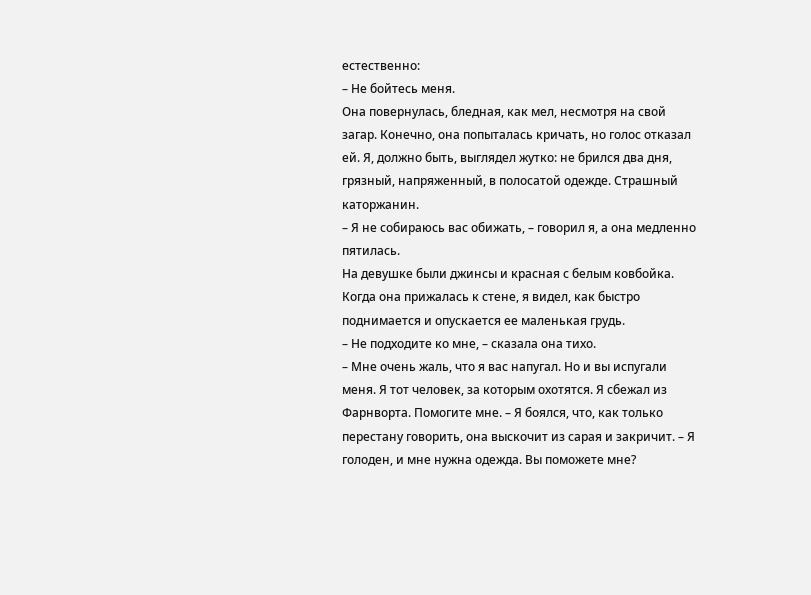естественно:
– Не бойтесь меня.
Она повернулась, бледная, как мел, несмотря на свой загар. Конечно, она попыталась кричать, но голос отказал ей. Я, должно быть, выглядел жутко: не брился два дня, грязный, напряженный, в полосатой одежде. Страшный каторжанин.
– Я не собираюсь вас обижать, – говорил я, а она медленно пятилась.
На девушке были джинсы и красная с белым ковбойка. Когда она прижалась к стене, я видел, как быстро поднимается и опускается ее маленькая грудь.
– Не подходите ко мне, – сказала она тихо.
– Мне очень жаль, что я вас напугал. Но и вы испугали меня. Я тот человек, за которым охотятся. Я сбежал из Фарнворта. Помогите мне. – Я боялся, что, как только перестану говорить, она выскочит из сарая и закричит. – Я голоден, и мне нужна одежда. Вы поможете мне?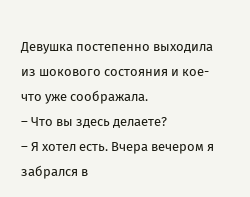Девушка постепенно выходила из шокового состояния и кое-что уже соображала.
– Что вы здесь делаете?
– Я хотел есть. Вчера вечером я забрался в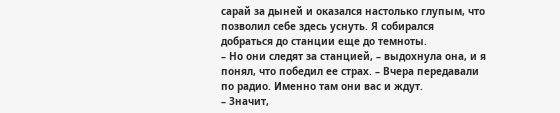сарай за дыней и оказался настолько глупым, что позволил себе здесь уснуть. Я собирался добраться до станции еще до темноты.
– Но они следят за станцией, – выдохнула она, и я понял, что победил ее страх. – Вчера передавали по радио. Именно там они вас и ждут.
– Значит,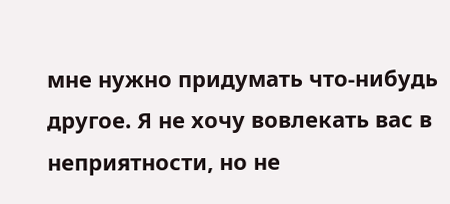мне нужно придумать что-нибудь другое. Я не хочу вовлекать вас в неприятности, но не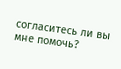согласитесь ли вы мне помочь?